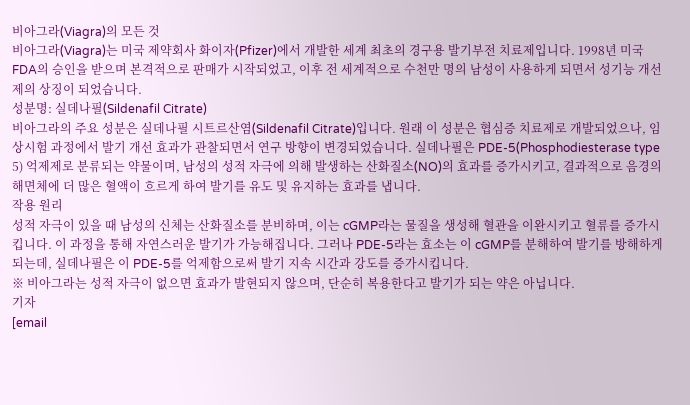비아그라(Viagra)의 모든 것
비아그라(Viagra)는 미국 제약회사 화이자(Pfizer)에서 개발한 세계 최초의 경구용 발기부전 치료제입니다. 1998년 미국 FDA의 승인을 받으며 본격적으로 판매가 시작되었고, 이후 전 세계적으로 수천만 명의 남성이 사용하게 되면서 성기능 개선제의 상징이 되었습니다.
성분명: 실데나필(Sildenafil Citrate)
비아그라의 주요 성분은 실데나필 시트르산염(Sildenafil Citrate)입니다. 원래 이 성분은 협심증 치료제로 개발되었으나, 임상시험 과정에서 발기 개선 효과가 관찰되면서 연구 방향이 변경되었습니다. 실데나필은 PDE-5(Phosphodiesterase type 5) 억제제로 분류되는 약물이며, 남성의 성적 자극에 의해 발생하는 산화질소(NO)의 효과를 증가시키고, 결과적으로 음경의 해면체에 더 많은 혈액이 흐르게 하여 발기를 유도 및 유지하는 효과를 냅니다.
작용 원리
성적 자극이 있을 때 남성의 신체는 산화질소를 분비하며, 이는 cGMP라는 물질을 생성해 혈관을 이완시키고 혈류를 증가시킵니다. 이 과정을 통해 자연스러운 발기가 가능해집니다. 그러나 PDE-5라는 효소는 이 cGMP를 분해하여 발기를 방해하게 되는데, 실데나필은 이 PDE-5를 억제함으로써 발기 지속 시간과 강도를 증가시킵니다.
※ 비아그라는 성적 자극이 없으면 효과가 발현되지 않으며, 단순히 복용한다고 발기가 되는 약은 아닙니다.
기자
[email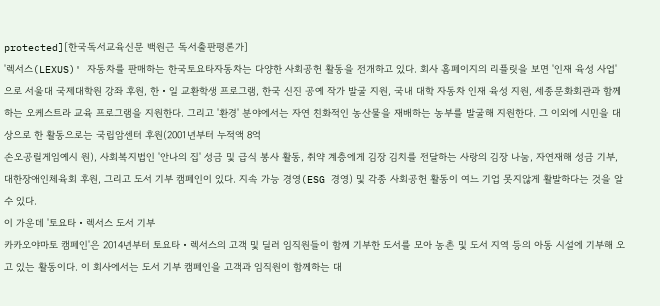protected][한국독서교육신문 백원근 독서출판평론가]
'렉서스(LEXUS)' 자동차를 판매하는 한국토요타자동차는 다양한 사회공헌 활동을 전개하고 있다. 회사 홈페이지의 리플릿을 보면 '인재 육성 사업'으로 서울대 국제대학원 강좌 후원, 한‧일 교환학생 프로그램, 한국 신진 공예 작가 발굴 지원, 국내 대학 자동차 인재 육성 지원, 세종문화회관과 함께하는 오케스트라 교육 프로그램을 지원한다. 그리고 '환경' 분야에서는 자연 친화적인 농산물을 재배하는 농부를 발굴해 지원한다. 그 이외에 시민을 대상으로 한 활동으로는 국립암센터 후원(2001년부터 누적액 8억
손오공릴게임예시 원), 사회복지법인 '안나의 집' 성금 및 급식 봉사 활동, 취약 계층에게 김장 김치를 전달하는 사랑의 김장 나눔, 자연재해 성금 기부, 대한장애인체육회 후원, 그리고 도서 기부 캠페인이 있다. 지속 가능 경영(ESG 경영) 및 각종 사회공헌 활동이 여느 기업 못지않게 활발하다는 것을 알 수 있다.
이 가운데 '토요타‧렉서스 도서 기부
카카오야마토 캠페인'은 2014년부터 토요타‧렉서스의 고객 및 딜러 임직원들이 함께 기부한 도서를 모아 농촌 및 도서 지역 등의 아동 시설에 기부해 오고 있는 활동이다. 이 회사에서는 도서 기부 캠페인을 고객과 임직원이 함께하는 대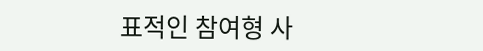표적인 참여형 사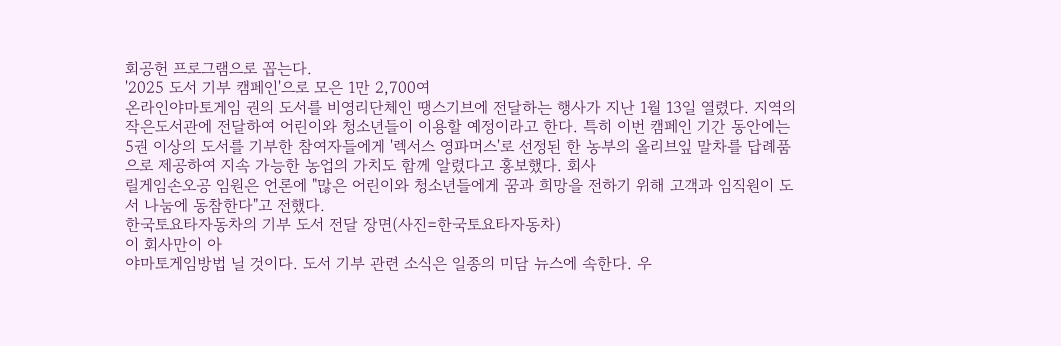회공헌 프로그램으로 꼽는다.
'2025 도서 기부 캠페인'으로 모은 1만 2,700여
온라인야마토게임 권의 도서를 비영리단체인 땡스기브에 전달하는 행사가 지난 1월 13일 열렸다. 지역의 작은도서관에 전달하여 어린이와 청소년들이 이용할 예정이라고 한다. 특히 이번 캠페인 기간 동안에는 5권 이상의 도서를 기부한 참여자들에게 '렉서스 영파머스'로 선정된 한 농부의 올리브잎 말차를 답례품으로 제공하여 지속 가능한 농업의 가치도 함께 알렸다고 홍보했다. 회사
릴게임손오공 임원은 언론에 "많은 어린이와 청소년들에게 꿈과 희망을 전하기 위해 고객과 임직원이 도서 나눔에 동참한다"고 전했다.
한국토요타자동차의 기부 도서 전달 장면(사진=한국토요타자동차)
이 회사만이 아
야마토게임방법 닐 것이다. 도서 기부 관련 소식은 일종의 미담 뉴스에 속한다. 우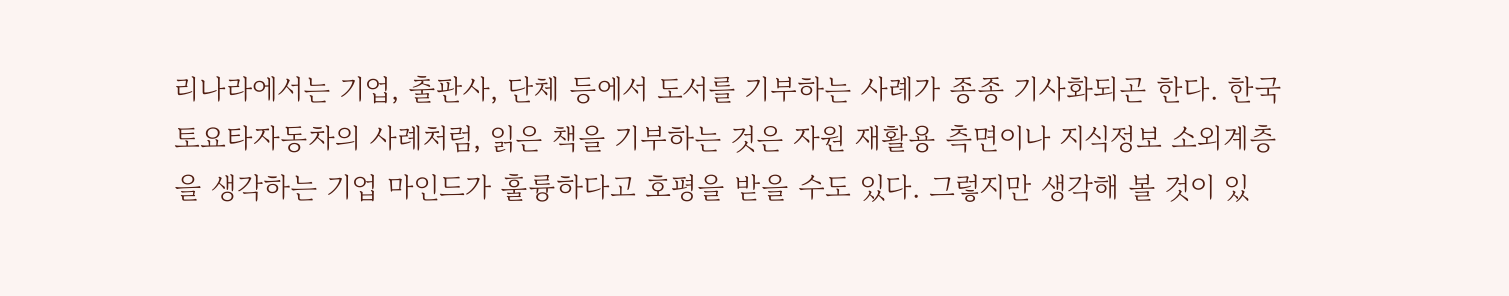리나라에서는 기업, 출판사, 단체 등에서 도서를 기부하는 사례가 종종 기사화되곤 한다. 한국토요타자동차의 사례처럼, 읽은 책을 기부하는 것은 자원 재활용 측면이나 지식정보 소외계층을 생각하는 기업 마인드가 훌륭하다고 호평을 받을 수도 있다. 그렇지만 생각해 볼 것이 있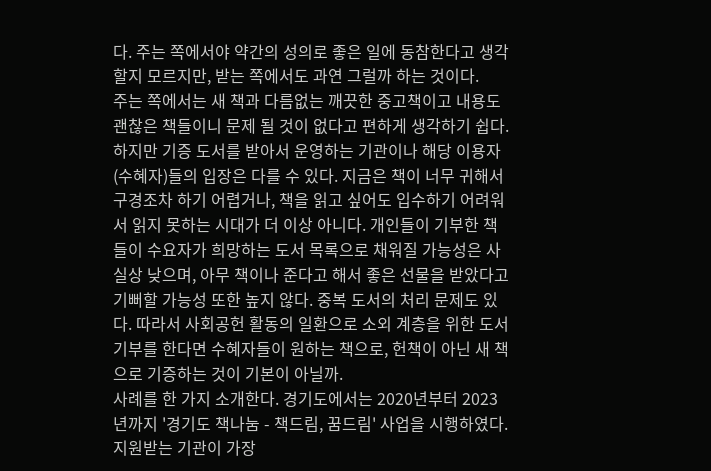다. 주는 쪽에서야 약간의 성의로 좋은 일에 동참한다고 생각할지 모르지만, 받는 쪽에서도 과연 그럴까 하는 것이다.
주는 쪽에서는 새 책과 다름없는 깨끗한 중고책이고 내용도 괜찮은 책들이니 문제 될 것이 없다고 편하게 생각하기 쉽다. 하지만 기증 도서를 받아서 운영하는 기관이나 해당 이용자(수혜자)들의 입장은 다를 수 있다. 지금은 책이 너무 귀해서 구경조차 하기 어렵거나, 책을 읽고 싶어도 입수하기 어려워서 읽지 못하는 시대가 더 이상 아니다. 개인들이 기부한 책들이 수요자가 희망하는 도서 목록으로 채워질 가능성은 사실상 낮으며, 아무 책이나 준다고 해서 좋은 선물을 받았다고 기뻐할 가능성 또한 높지 않다. 중복 도서의 처리 문제도 있다. 따라서 사회공헌 활동의 일환으로 소외 계층을 위한 도서 기부를 한다면 수혜자들이 원하는 책으로, 헌책이 아닌 새 책으로 기증하는 것이 기본이 아닐까.
사례를 한 가지 소개한다. 경기도에서는 2020년부터 2023년까지 '경기도 책나눔 - 책드림, 꿈드림' 사업을 시행하였다. 지원받는 기관이 가장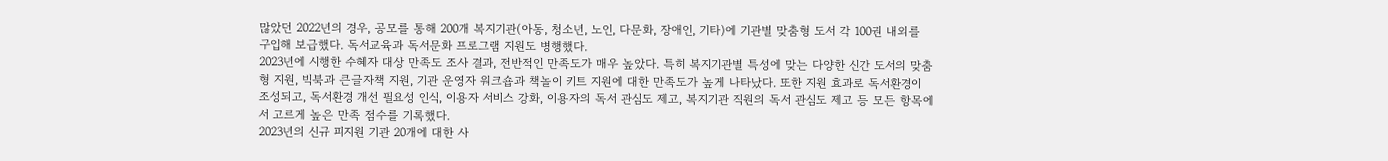많았던 2022년의 경우, 공모를 통해 200개 복지기관(아동, 청소년, 노인, 다문화, 장애인, 기타)에 기관별 맞춤형 도서 각 100권 내외를 구입해 보급했다. 독서교육과 독서문화 프로그램 지원도 병행했다.
2023년에 시행한 수혜자 대상 만족도 조사 결과, 전반적인 만족도가 매우 높았다. 특히 복지기관별 특성에 맞는 다양한 신간 도서의 맞춤형 지원, 빅북과 큰글자책 지원, 기관 운영자 워크숍과 책놀이 키트 지원에 대한 만족도가 높게 나타났다. 또한 지원 효과로 독서환경이 조성되고, 독서환경 개선 필요성 인식, 이용자 서비스 강화, 이용자의 독서 관심도 제고, 복지기관 직원의 독서 관심도 제고 등 모든 항목에서 고르게 높은 만족 점수를 기록했다.
2023년의 신규 피지원 기관 20개에 대한 사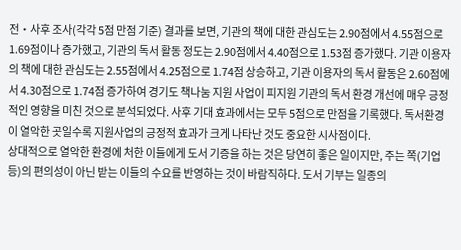전‧사후 조사(각각 5점 만점 기준) 결과를 보면, 기관의 책에 대한 관심도는 2.90점에서 4.55점으로 1.69점이나 증가했고, 기관의 독서 활동 정도는 2.90점에서 4.40점으로 1.53점 증가했다. 기관 이용자의 책에 대한 관심도는 2.55점에서 4.25점으로 1.74점 상승하고, 기관 이용자의 독서 활동은 2.60점에서 4.30점으로 1.74점 증가하여 경기도 책나눔 지원 사업이 피지원 기관의 독서 환경 개선에 매우 긍정적인 영향을 미친 것으로 분석되었다. 사후 기대 효과에서는 모두 5점으로 만점을 기록했다. 독서환경이 열악한 곳일수록 지원사업의 긍정적 효과가 크게 나타난 것도 중요한 시사점이다.
상대적으로 열악한 환경에 처한 이들에게 도서 기증을 하는 것은 당연히 좋은 일이지만, 주는 쪽(기업 등)의 편의성이 아닌 받는 이들의 수요를 반영하는 것이 바람직하다. 도서 기부는 일종의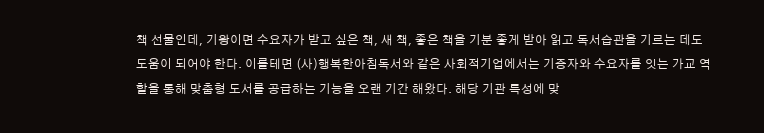책 선물인데, 기왕이면 수요자가 받고 싶은 책, 새 책, 좋은 책을 기분 좋게 받아 읽고 독서습관을 기르는 데도 도움이 되어야 한다. 이를테면 (사)행복한아침독서와 같은 사회적기업에서는 기증자와 수요자를 잇는 가교 역할을 통해 맞춤형 도서를 공급하는 기능을 오랜 기간 해왔다. 해당 기관 특성에 맞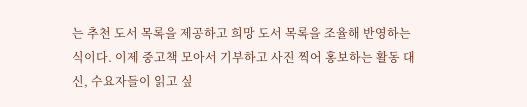는 추천 도서 목록을 제공하고 희망 도서 목록을 조율해 반영하는 식이다. 이제 중고책 모아서 기부하고 사진 찍어 홍보하는 활동 대신, 수요자들이 읽고 싶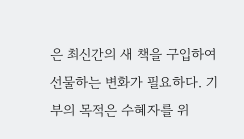은 최신간의 새 책을 구입하여 선물하는 변화가 필요하다. 기부의 목적은 수혜자를 위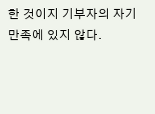한 것이지 기부자의 자기만족에 있지 않다.